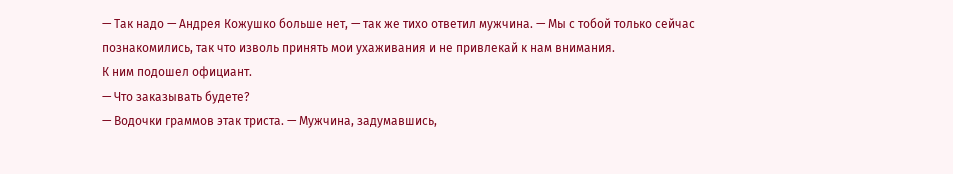— Так надо — Андрея Кожушко больше нет, — так же тихо ответил мужчина. — Мы с тобой только сейчас познакомились, так что изволь принять мои ухаживания и не привлекай к нам внимания.
К ним подошел официант.
— Что заказывать будете?
— Водочки граммов этак триста. — Мужчина, задумавшись,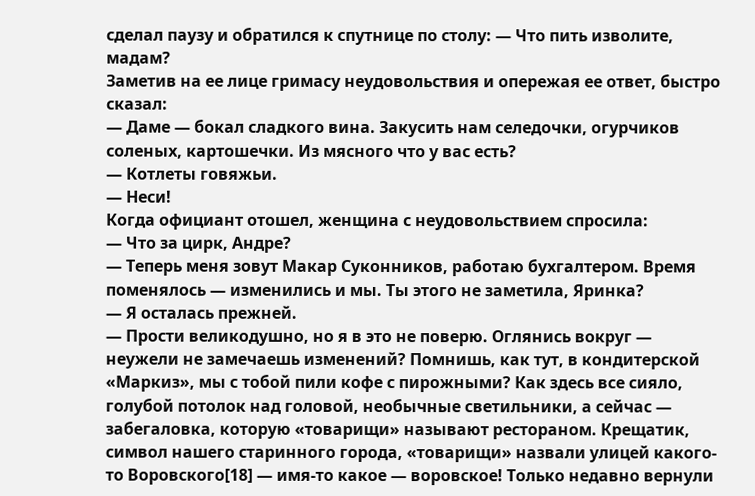сделал паузу и обратился к спутнице по столу: — Что пить изволите, мадам?
Заметив на ее лице гримасу неудовольствия и опережая ее ответ, быстро сказал:
— Даме — бокал сладкого вина. Закусить нам селедочки, огурчиков соленых, картошечки. Из мясного что у вас есть?
— Котлеты говяжьи.
— Неси!
Когда официант отошел, женщина с неудовольствием спросила:
— Что за цирк, Андре?
— Теперь меня зовут Макар Суконников, работаю бухгалтером. Время поменялось — изменились и мы. Ты этого не заметила, Яринка?
— Я осталась прежней.
— Прости великодушно, но я в это не поверю. Оглянись вокруг — неужели не замечаешь изменений? Помнишь, как тут, в кондитерской «Маркиз», мы с тобой пили кофе с пирожными? Как здесь все сияло, голубой потолок над головой, необычные светильники, а сейчас — забегаловка, которую «товарищи» называют рестораном. Крещатик, символ нашего старинного города, «товарищи» назвали улицей какого-то Воровского[18] — имя-то какое — воровское! Только недавно вернули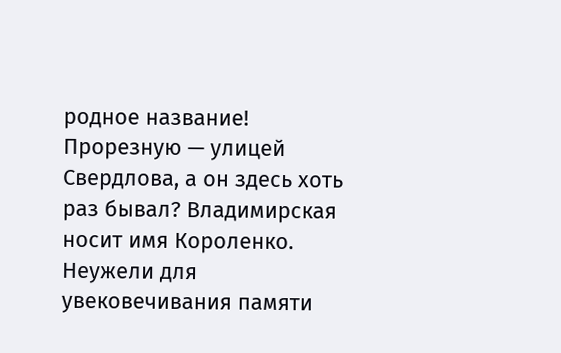родное название! Прорезную — улицей Свердлова, а он здесь хоть раз бывал? Владимирская носит имя Короленко. Неужели для увековечивания памяти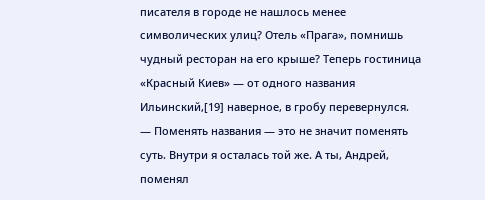писателя в городе не нашлось менее символических улиц? Отель «Прага», помнишь чудный ресторан на его крыше? Теперь гостиница «Красный Киев» — от одного названия Ильинский,[19] наверное, в гробу перевернулся.
— Поменять названия — это не значит поменять суть. Внутри я осталась той же. А ты, Андрей, поменял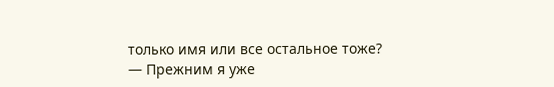только имя или все остальное тоже?
— Прежним я уже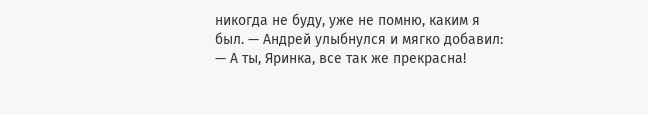никогда не буду, уже не помню, каким я был. — Андрей улыбнулся и мягко добавил: — А ты, Яринка, все так же прекрасна!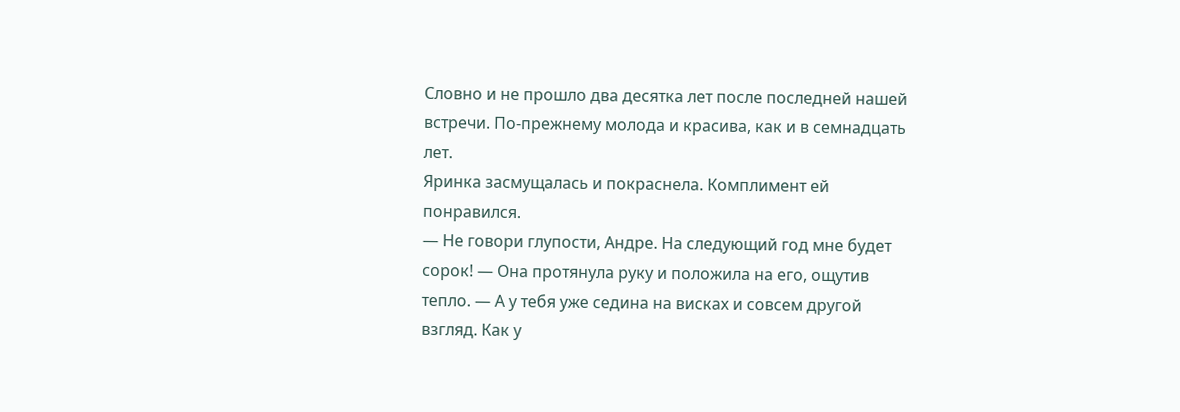Словно и не прошло два десятка лет после последней нашей встречи. По-прежнему молода и красива, как и в семнадцать лет.
Яринка засмущалась и покраснела. Комплимент ей понравился.
— Не говори глупости, Андре. На следующий год мне будет сорок! — Она протянула руку и положила на его, ощутив тепло. — А у тебя уже седина на висках и совсем другой взгляд. Как у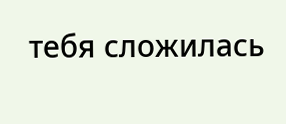тебя сложилась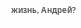жизнь, Андрей?